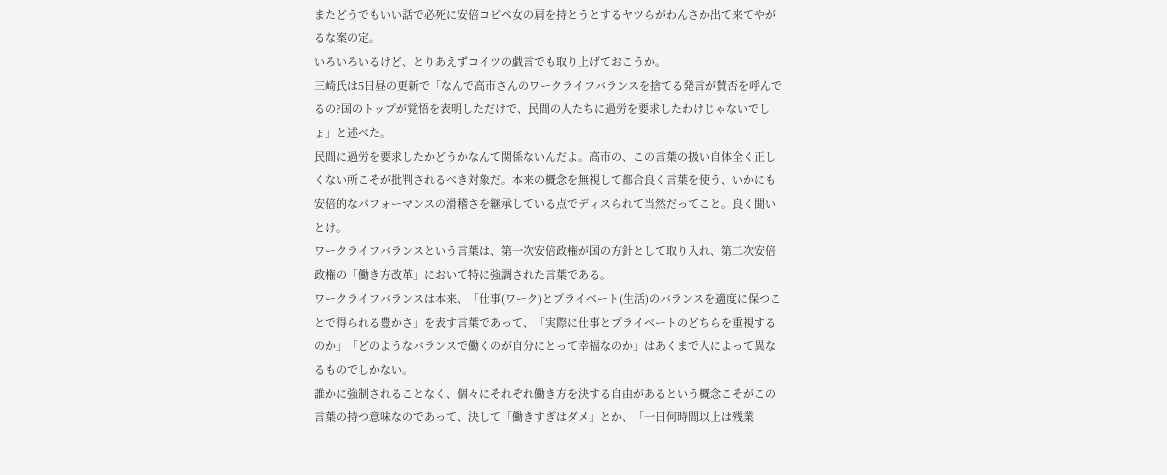またどうでもいい話で必死に安倍コピペ女の肩を持とうとするヤツらがわんさか出て来てやがるな案の定。
いろいろいるけど、とりあえずコイツの戯言でも取り上げておこうか。
三崎氏は5日昼の更新で「なんで高市さんのワークライフバランスを捨てる発言が賛否を呼んでるの?国のトップが覚悟を表明しただけで、民間の人たちに過労を要求したわけじゃないでしょ」と述べた。
民間に過労を要求したかどうかなんて関係ないんだよ。高市の、この言葉の扱い自体全く正しくない所こそが批判されるべき対象だ。本来の概念を無視して都合良く言葉を使う、いかにも安倍的なパフォーマンスの滑稽さを継承している点でディスられて当然だってこと。良く聞いとけ。
ワークライフバランスという言葉は、第一次安倍政権が国の方針として取り入れ、第二次安倍政権の「働き方改革」において特に強調された言葉である。
ワークライフバランスは本来、「仕事(ワーク)とプライベート(生活)のバランスを適度に保つことで得られる豊かさ」を表す言葉であって、「実際に仕事とプライベートのどちらを重視するのか」「どのようなバランスで働くのが自分にとって幸福なのか」はあくまで人によって異なるものでしかない。
誰かに強制されることなく、個々にそれぞれ働き方を決する自由があるという概念こそがこの言葉の持つ意味なのであって、決して「働きすぎはダメ」とか、「一日何時間以上は残業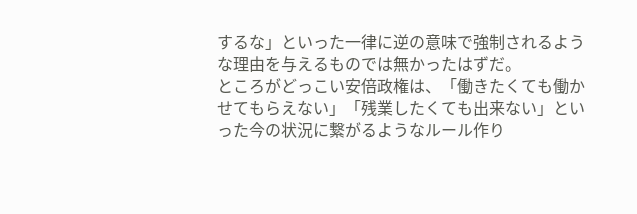するな」といった一律に逆の意味で強制されるような理由を与えるものでは無かったはずだ。
ところがどっこい安倍政権は、「働きたくても働かせてもらえない」「残業したくても出来ない」といった今の状況に繋がるようなルール作り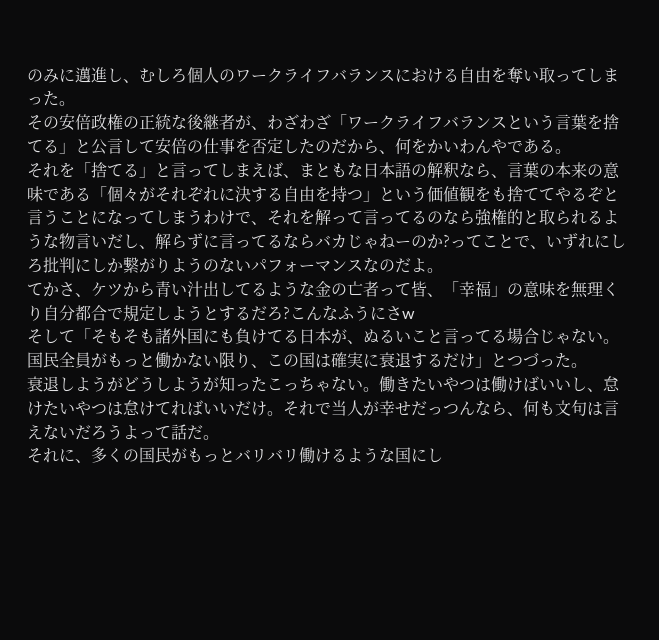のみに邁進し、むしろ個人のワークライフバランスにおける自由を奪い取ってしまった。
その安倍政権の正統な後継者が、わざわざ「ワークライフバランスという言葉を捨てる」と公言して安倍の仕事を否定したのだから、何をかいわんやである。
それを「捨てる」と言ってしまえば、まともな日本語の解釈なら、言葉の本来の意味である「個々がそれぞれに決する自由を持つ」という価値観をも捨ててやるぞと言うことになってしまうわけで、それを解って言ってるのなら強権的と取られるような物言いだし、解らずに言ってるならバカじゃねーのか?ってことで、いずれにしろ批判にしか繋がりようのないパフォーマンスなのだよ。
てかさ、ケツから青い汁出してるような金の亡者って皆、「幸福」の意味を無理くり自分都合で規定しようとするだろ?こんなふうにさw
そして「そもそも諸外国にも負けてる日本が、ぬるいこと言ってる場合じゃない。国民全員がもっと働かない限り、この国は確実に衰退するだけ」とつづった。
衰退しようがどうしようが知ったこっちゃない。働きたいやつは働けばいいし、怠けたいやつは怠けてればいいだけ。それで当人が幸せだっつんなら、何も文句は言えないだろうよって話だ。
それに、多くの国民がもっとバリバリ働けるような国にし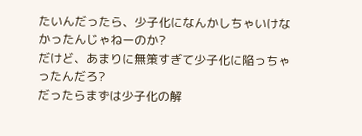たいんだったら、少子化になんかしちゃいけなかったんじゃねーのか?
だけど、あまりに無策すぎて少子化に陥っちゃったんだろ?
だったらまずは少子化の解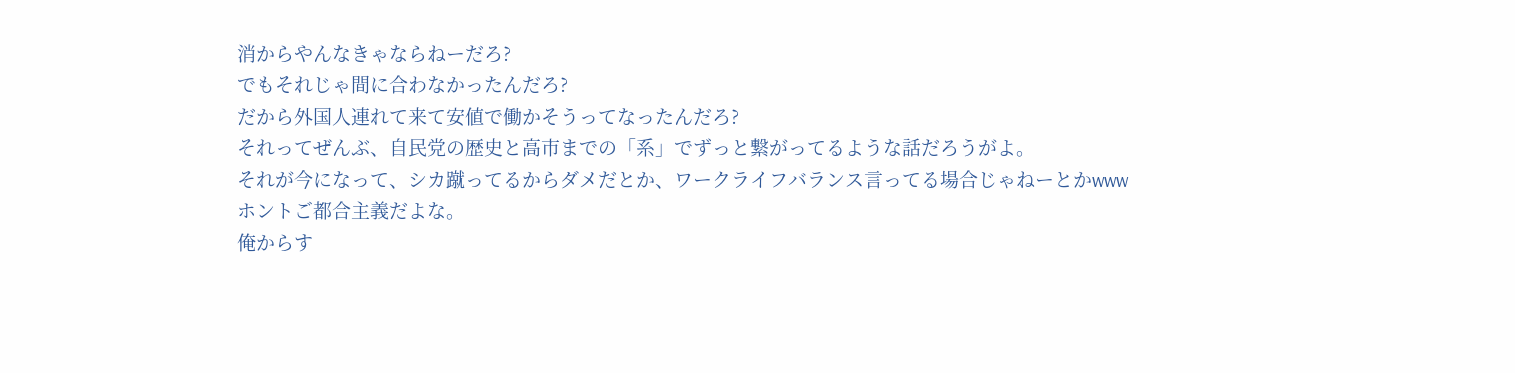消からやんなきゃならねーだろ?
でもそれじゃ間に合わなかったんだろ?
だから外国人連れて来て安値で働かそうってなったんだろ?
それってぜんぶ、自民党の歴史と高市までの「系」でずっと繋がってるような話だろうがよ。
それが今になって、シカ蹴ってるからダメだとか、ワークライフバランス言ってる場合じゃねーとかwww
ホントご都合主義だよな。
俺からす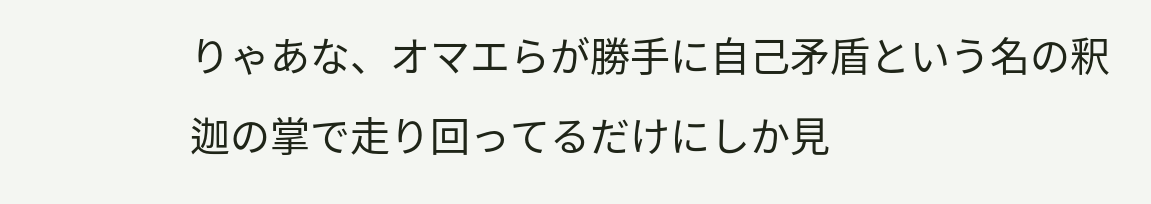りゃあな、オマエらが勝手に自己矛盾という名の釈迦の掌で走り回ってるだけにしか見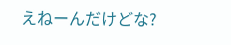えねーんだけどな?